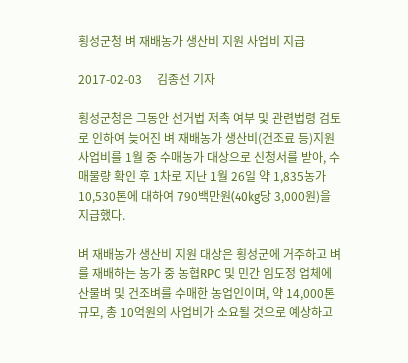횡성군청 벼 재배농가 생산비 지원 사업비 지급

2017-02-03     김종선 기자

횡성군청은 그동안 선거법 저촉 여부 및 관련법령 검토로 인하여 늦어진 벼 재배농가 생산비(건조료 등)지원 사업비를 1월 중 수매농가 대상으로 신청서를 받아, 수매물량 확인 후 1차로 지난 1월 26일 약 1,835농가 10,530톤에 대하여 790백만원(40kg당 3,000원)을 지급했다.

벼 재배농가 생산비 지원 대상은 횡성군에 거주하고 벼를 재배하는 농가 중 농협RPC 및 민간 임도정 업체에 산물벼 및 건조벼를 수매한 농업인이며, 약 14,000톤 규모, 총 10억원의 사업비가 소요될 것으로 예상하고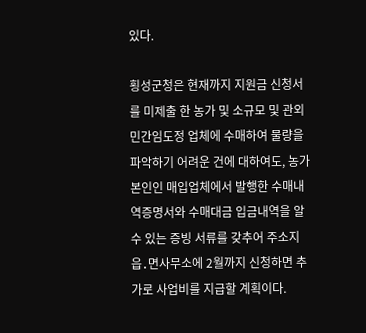있다.

횡성군청은 현재까지 지원금 신청서를 미제출 한 농가 및 소규모 및 관외 민간임도정 업체에 수매하여 물량을 파악하기 어려운 건에 대하여도, 농가 본인인 매입업체에서 발행한 수매내역증명서와 수매대금 입금내역을 알 수 있는 증빙 서류를 갖추어 주소지 읍․면사무소에 2월까지 신청하면 추가로 사업비를 지급할 계획이다.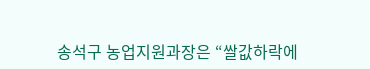송석구 농업지원과장은 “쌀값하락에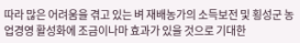따라 많은 어려움을 겪고 있는 벼 재배농가의 소득보전 및 횡성군 농업경영 활성화에 조금이나마 효과가 있을 것으로 기대한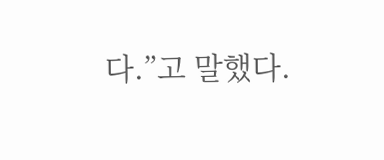다.”고 말했다.